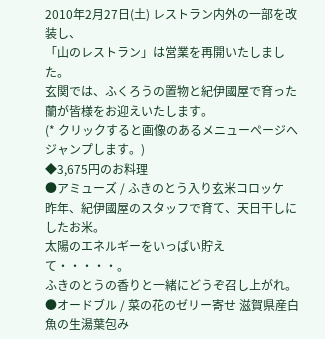2010年2月27日(土) レストラン内外の一部を改装し、
「山のレストラン」は営業を再開いたしました。
玄関では、ふくろうの置物と紀伊國屋で育った蘭が皆様をお迎えいたします。
(* クリックすると画像のあるメニューページへジャンプします。)
◆3,675円のお料理
●アミューズ / ふきのとう入り玄米コロッケ
昨年、紀伊國屋のスタッフで育て、天日干しにしたお米。
太陽のエネルギーをいっぱい貯えて・・・・・。
ふきのとうの香りと一緒にどうぞ召し上がれ。
●オードブル / 菜の花のゼリー寄せ 滋賀県産白魚の生湯葉包み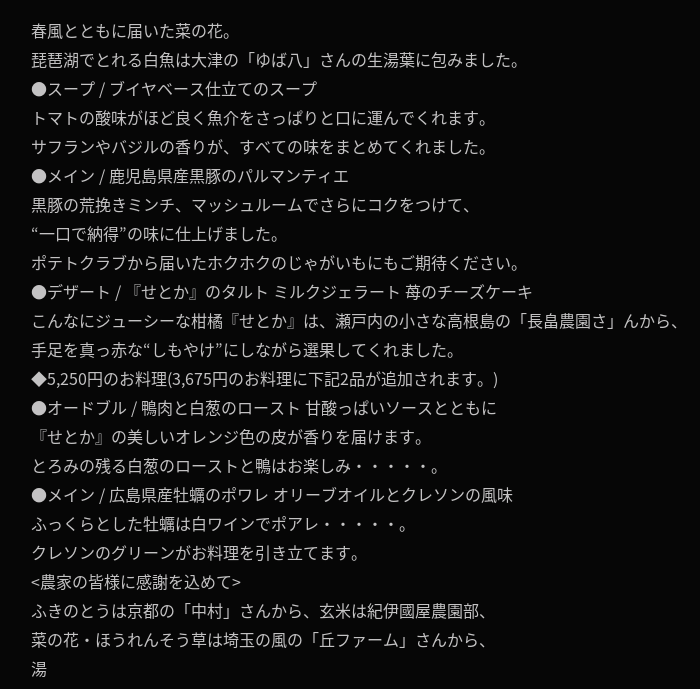春風とともに届いた菜の花。
琵琶湖でとれる白魚は大津の「ゆば八」さんの生湯葉に包みました。
●スープ / ブイヤベース仕立てのスープ
トマトの酸味がほど良く魚介をさっぱりと口に運んでくれます。
サフランやバジルの香りが、すべての味をまとめてくれました。
●メイン / 鹿児島県産黒豚のパルマンティエ
黒豚の荒挽きミンチ、マッシュルームでさらにコクをつけて、
“一口で納得”の味に仕上げました。
ポテトクラブから届いたホクホクのじゃがいもにもご期待ください。
●デザート / 『せとか』のタルト ミルクジェラート 苺のチーズケーキ
こんなにジューシーな柑橘『せとか』は、瀬戸内の小さな高根島の「長畠農園さ」んから、
手足を真っ赤な“しもやけ”にしながら選果してくれました。
◆5,250円のお料理(3,675円のお料理に下記2品が追加されます。)
●オードブル / 鴨肉と白葱のロースト 甘酸っぱいソースとともに
『せとか』の美しいオレンジ色の皮が香りを届けます。
とろみの残る白葱のローストと鴨はお楽しみ・・・・・。
●メイン / 広島県産牡蠣のポワレ オリーブオイルとクレソンの風味
ふっくらとした牡蠣は白ワインでポアレ・・・・・。
クレソンのグリーンがお料理を引き立てます。
<農家の皆様に感謝を込めて>
ふきのとうは京都の「中村」さんから、玄米は紀伊國屋農園部、
菜の花・ほうれんそう草は埼玉の風の「丘ファーム」さんから、
湯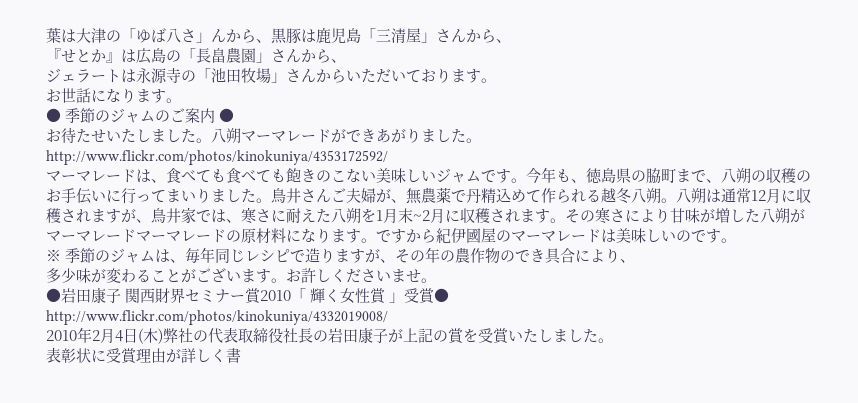葉は大津の「ゆば八さ」んから、黒豚は鹿児島「三清屋」さんから、
『せとか』は広島の「長畠農園」さんから、
ジェラートは永源寺の「池田牧場」さんからいただいております。
お世話になります。
● 季節のジャムのご案内 ●
お待たせいたしました。八朔マーマレードができあがりました。
http://www.flickr.com/photos/kinokuniya/4353172592/
マーマレードは、食べても食べても飽きのこない美味しいジャムです。今年も、徳島県の脇町まで、八朔の収穫のお手伝いに行ってまいりました。鳥井さんご夫婦が、無農薬で丹精込めて作られる越冬八朔。八朔は通常12月に収穫されますが、鳥井家では、寒さに耐えた八朔を1月末~2月に収穫されます。その寒さにより甘味が増した八朔がマーマレードマーマレードの原材料になります。ですから紀伊國屋のマーマレードは美味しいのです。
※ 季節のジャムは、毎年同じレシピで造りますが、その年の農作物のでき具合により、
多少味が変わることがございます。お許しくださいませ。
●岩田康子 関西財界セミナー賞2010「 輝く女性賞 」受賞●
http://www.flickr.com/photos/kinokuniya/4332019008/
2010年2月4日(木)弊社の代表取締役社長の岩田康子が上記の賞を受賞いたしました。
表彰状に受賞理由が詳しく書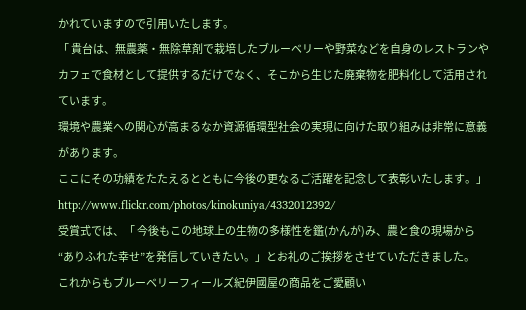かれていますので引用いたします。
「 貴台は、無農薬・無除草剤で栽培したブルーベリーや野菜などを自身のレストランやカフェで食材として提供するだけでなく、そこから生じた廃棄物を肥料化して活用されています。
環境や農業への関心が高まるなか資源循環型社会の実現に向けた取り組みは非常に意義があります。
ここにその功績をたたえるとともに今後の更なるご活躍を記念して表彰いたします。」
http://www.flickr.com/photos/kinokuniya/4332012392/
受賞式では、「 今後もこの地球上の生物の多様性を鑑(かんが)み、農と食の現場から“ありふれた幸せ”を発信していきたい。」とお礼のご挨拶をさせていただきました。
これからもブルーベリーフィールズ紀伊國屋の商品をご愛顧い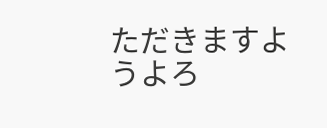ただきますようよろ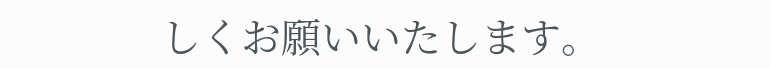しくお願いいたします。